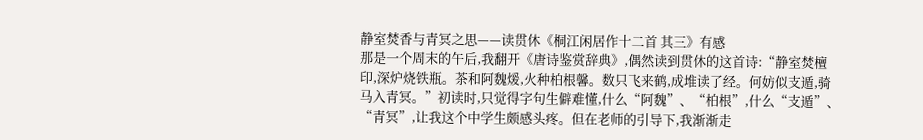静室焚香与青冥之思——读贯休《桐江闲居作十二首 其三》有感
那是一个周末的午后,我翻开《唐诗鉴赏辞典》,偶然读到贯休的这首诗:“静室焚檀印,深炉烧铁瓶。茶和阿魏煖,火种柏根馨。数只飞来鹤,成堆读了经。何妨似支遁,骑马入青冥。”初读时,只觉得字句生僻难懂,什么“阿魏”、“柏根”,什么“支遁”、“青冥”,让我这个中学生颇感头疼。但在老师的引导下,我渐渐走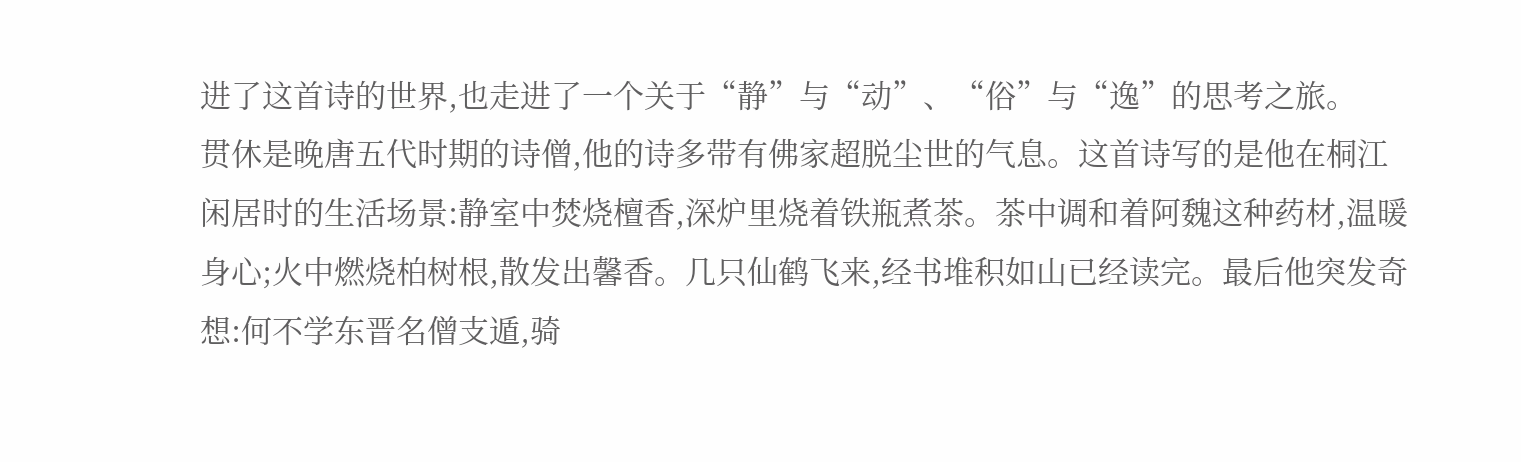进了这首诗的世界,也走进了一个关于“静”与“动”、“俗”与“逸”的思考之旅。
贯休是晚唐五代时期的诗僧,他的诗多带有佛家超脱尘世的气息。这首诗写的是他在桐江闲居时的生活场景:静室中焚烧檀香,深炉里烧着铁瓶煮茶。茶中调和着阿魏这种药材,温暖身心;火中燃烧柏树根,散发出馨香。几只仙鹤飞来,经书堆积如山已经读完。最后他突发奇想:何不学东晋名僧支遁,骑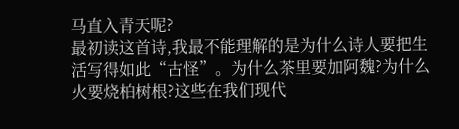马直入青天呢?
最初读这首诗,我最不能理解的是为什么诗人要把生活写得如此“古怪”。为什么茶里要加阿魏?为什么火要烧柏树根?这些在我们现代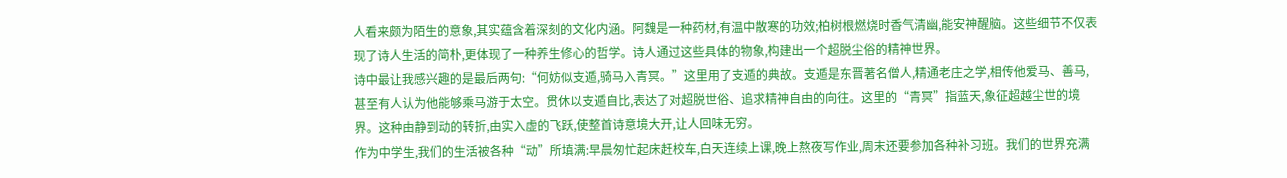人看来颇为陌生的意象,其实蕴含着深刻的文化内涵。阿魏是一种药材,有温中散寒的功效;柏树根燃烧时香气清幽,能安神醒脑。这些细节不仅表现了诗人生活的简朴,更体现了一种养生修心的哲学。诗人通过这些具体的物象,构建出一个超脱尘俗的精神世界。
诗中最让我感兴趣的是最后两句:“何妨似支遁,骑马入青冥。”这里用了支遁的典故。支遁是东晋著名僧人,精通老庄之学,相传他爱马、善马,甚至有人认为他能够乘马游于太空。贯休以支遁自比,表达了对超脱世俗、追求精神自由的向往。这里的“青冥”指蓝天,象征超越尘世的境界。这种由静到动的转折,由实入虚的飞跃,使整首诗意境大开,让人回味无穷。
作为中学生,我们的生活被各种“动”所填满:早晨匆忙起床赶校车,白天连续上课,晚上熬夜写作业,周末还要参加各种补习班。我们的世界充满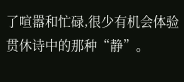了喧嚣和忙碌,很少有机会体验贯休诗中的那种“静”。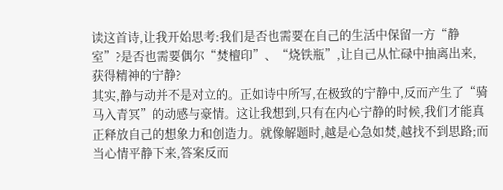读这首诗,让我开始思考:我们是否也需要在自己的生活中保留一方“静室”?是否也需要偶尔“焚檀印”、“烧铁瓶”,让自己从忙碌中抽离出来,获得精神的宁静?
其实,静与动并不是对立的。正如诗中所写,在极致的宁静中,反而产生了“骑马入青冥”的动感与豪情。这让我想到,只有在内心宁静的时候,我们才能真正释放自己的想象力和创造力。就像解题时,越是心急如焚,越找不到思路;而当心情平静下来,答案反而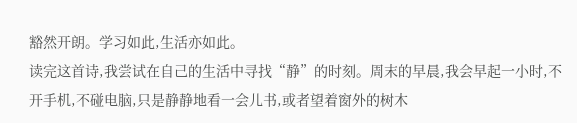豁然开朗。学习如此,生活亦如此。
读完这首诗,我尝试在自己的生活中寻找“静”的时刻。周末的早晨,我会早起一小时,不开手机,不碰电脑,只是静静地看一会儿书,或者望着窗外的树木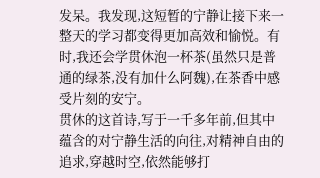发呆。我发现,这短暂的宁静让接下来一整天的学习都变得更加高效和愉悦。有时,我还会学贯休泡一杯茶(虽然只是普通的绿茶,没有加什么阿魏),在茶香中感受片刻的安宁。
贯休的这首诗,写于一千多年前,但其中蕴含的对宁静生活的向往,对精神自由的追求,穿越时空,依然能够打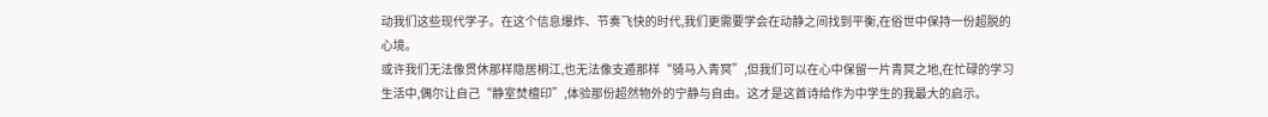动我们这些现代学子。在这个信息爆炸、节奏飞快的时代,我们更需要学会在动静之间找到平衡,在俗世中保持一份超脱的心境。
或许我们无法像贯休那样隐居桐江,也无法像支遁那样“骑马入青冥”,但我们可以在心中保留一片青冥之地,在忙碌的学习生活中,偶尔让自己“静室焚檀印”,体验那份超然物外的宁静与自由。这才是这首诗给作为中学生的我最大的启示。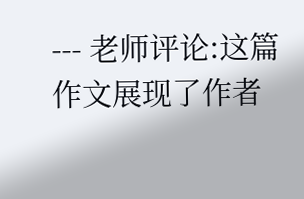--- 老师评论:这篇作文展现了作者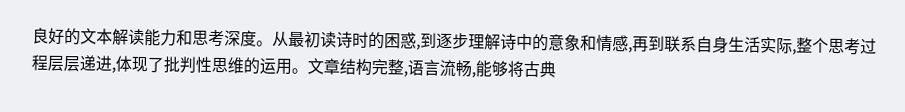良好的文本解读能力和思考深度。从最初读诗时的困惑,到逐步理解诗中的意象和情感,再到联系自身生活实际,整个思考过程层层递进,体现了批判性思维的运用。文章结构完整,语言流畅,能够将古典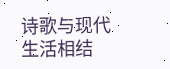诗歌与现代生活相结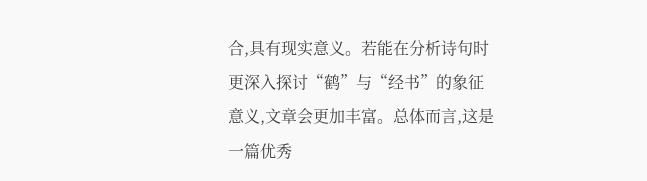合,具有现实意义。若能在分析诗句时更深入探讨“鹤”与“经书”的象征意义,文章会更加丰富。总体而言,这是一篇优秀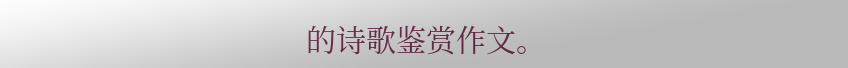的诗歌鉴赏作文。